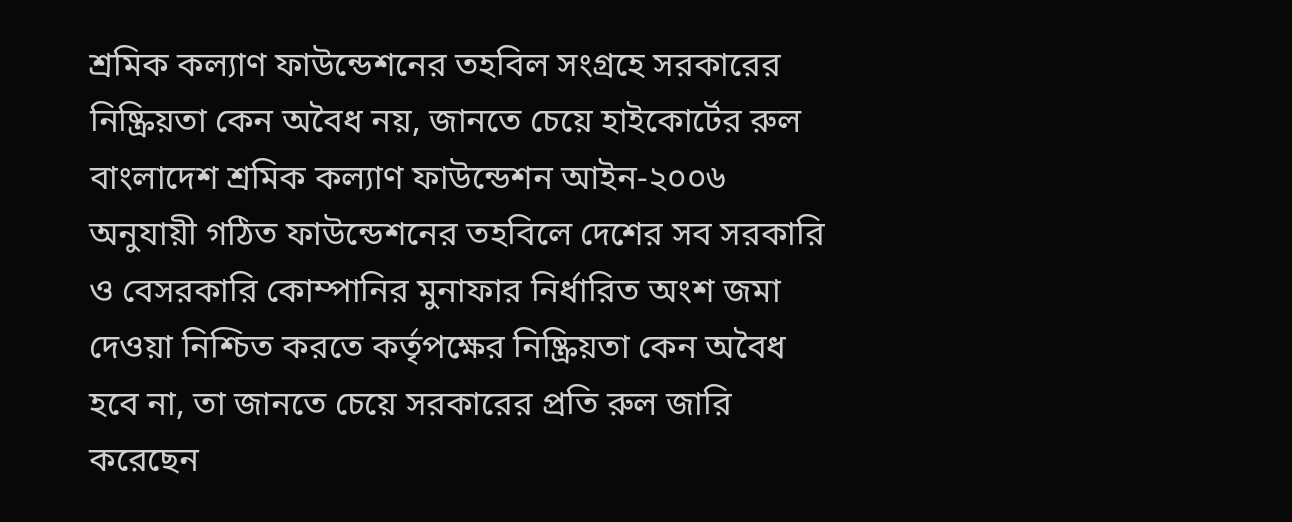শ্রমিক কল্যাণ ফাউন্ডেশনের তহবিল সংগ্রহে সরকারের নিষ্ক্রিয়তা কেন অবৈধ নয়, জানতে চেয়ে হাইকোর্টের রুল
বাংলাদেশ শ্রমিক কল্যাণ ফাউন্ডেশন আইন-২০০৬ অনুযায়ী গঠিত ফাউন্ডেশনের তহবিলে দেশের সব সরকারি ও বেসরকারি কোম্পানির মুনাফার নির্ধারিত অংশ জমা দেওয়া নিশ্চিত করতে কর্তৃপক্ষের নিষ্ক্রিয়তা কেন অবৈধ হবে না, তা জানতে চেয়ে সরকারের প্রতি রুল জারি করেছেন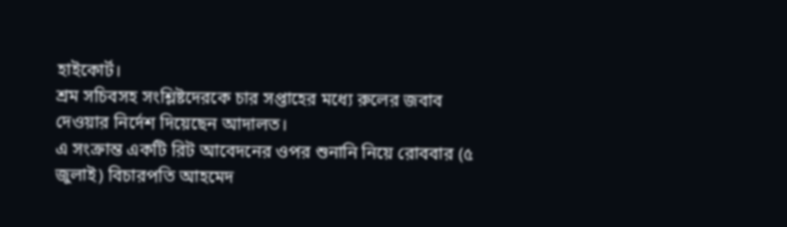হাইকোর্ট।
শ্রম সচিবসহ সংশ্লিষ্টদেরকে চার সপ্তাহের মধ্যে রুলের জবাব দেওয়ার নির্দেশ দিয়েছেন আদালত।
এ সংক্রান্ত একটি রিট আবেদনের ওপর শুনানি নিয়ে রোববার (৫ জুলাই) বিচারপতি আহমেদ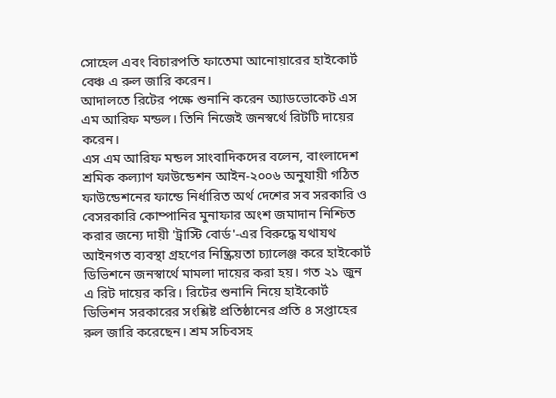সোহেল এবং বিচারপতি ফাতেমা আনোয়ারের হাইকোর্ট বেঞ্চ এ রুল জারি করেন।
আদালতে রিটের পক্ষে শুনানি করেন অ্যাডভোকেট এস এম আরিফ মন্ডল। তিনি নিজেই জনস্বর্থে রিটটি দায়ের করেন।
এস এম আরিফ মন্ডল সাংবাদিকদের বলেন, বাংলাদেশ শ্রমিক কল্যাণ ফাউন্ডেশন আইন-২০০৬ অনুযায়ী গঠিত ফাউন্ডেশনের ফান্ডে নির্ধারিত অর্থ দেশের সব সরকারি ও বেসরকারি কোম্পানির মুনাফার অংশ জমাদান নিশ্চিত করার জন্যে দায়ী 'ট্রাস্টি বোর্ড'-এর বিরুদ্ধে যথাযথ আইনগত ব্যবস্থা গ্রহণের নিষ্ক্রিয়তা চ্যালেঞ্জ করে হাইকোর্ট ডিভিশনে জনস্বার্থে মামলা দায়ের করা হয়। গত ২১ জুন এ রিট দায়ের করি। রিটের শুনানি নিয়ে হাইকোর্ট ডিভিশন সরকারের সংশ্লিষ্ট প্রতিষ্ঠানের প্রতি ৪ সপ্তাহের রুল জারি করেছেন। শ্রম সচিবসহ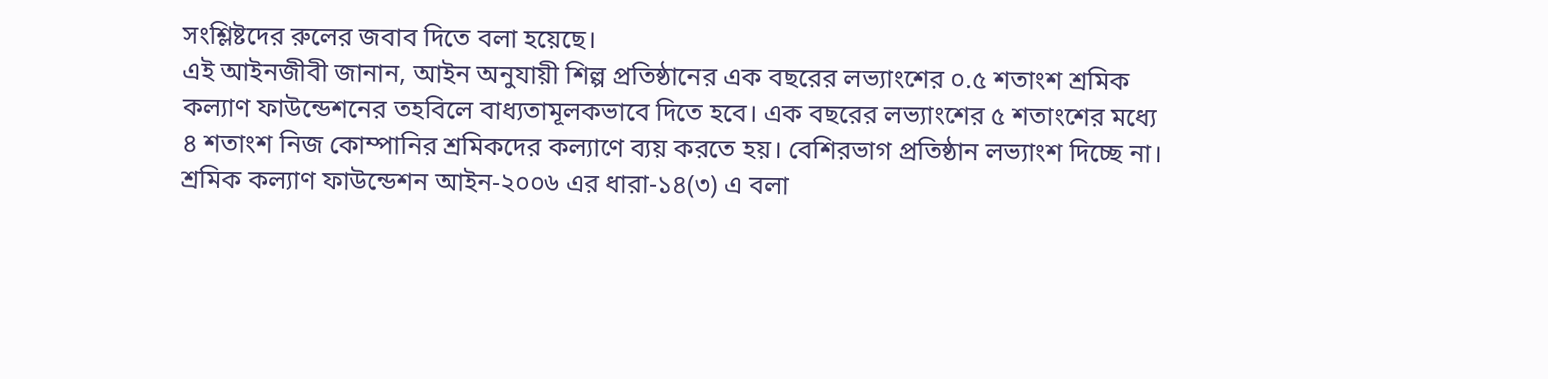সংশ্লিষ্টদের রুলের জবাব দিতে বলা হয়েছে।
এই আইনজীবী জানান, আইন অনুযায়ী শিল্প প্রতিষ্ঠানের এক বছরের লভ্যাংশের ০.৫ শতাংশ শ্রমিক কল্যাণ ফাউন্ডেশনের তহবিলে বাধ্যতামূলকভাবে দিতে হবে। এক বছরের লভ্যাংশের ৫ শতাংশের মধ্যে ৪ শতাংশ নিজ কোম্পানির শ্রমিকদের কল্যাণে ব্যয় করতে হয়। বেশিরভাগ প্রতিষ্ঠান লভ্যাংশ দিচ্ছে না। শ্রমিক কল্যাণ ফাউন্ডেশন আইন-২০০৬ এর ধারা-১৪(৩) এ বলা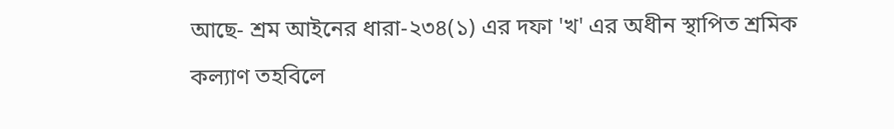আছে- শ্রম আইনের ধারা-২৩৪(১) এর দফা 'খ' এর অধীন স্থাপিত শ্রমিক কল্যাণ তহবিলে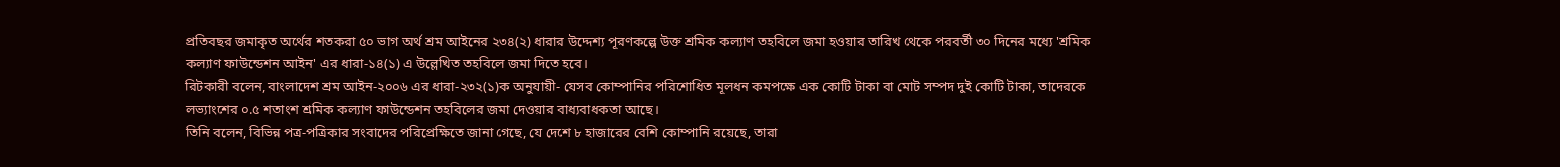প্রতিবছর জমাকৃত অর্থের শতকরা ৫০ ভাগ অর্থ শ্রম আইনের ২৩৪(২) ধারার উদ্দেশ্য পূরণকল্পে উক্ত শ্রমিক কল্যাণ তহবিলে জমা হওয়ার তারিখ থেকে পরবর্তী ৩০ দিনের মধ্যে 'শ্রমিক কল্যাণ ফাউন্ডেশন আইন' এর ধারা-১৪(১) এ উল্লেখিত তহবিলে জমা দিতে হবে।
রিটকারী বলেন, বাংলাদেশ শ্রম আইন-২০০৬ এর ধারা-২৩২(১)ক অনুযায়ী- যেসব কোম্পানির পরিশোধিত মূলধন কমপক্ষে এক কোটি টাকা বা মোট সম্পদ দুই কোটি টাকা, তাদেরকে লভ্যাংশের ০.৫ শতাংশ শ্রমিক কল্যাণ ফাউন্ডেশন তহবিলের জমা দেওয়ার বাধ্যবাধকতা আছে।
তিনি বলেন, বিভিন্ন পত্র-পত্রিকার সংবাদের পরিপ্রেক্ষিতে জানা গেছে, যে দেশে ৮ হাজারের বেশি কোম্পানি রয়েছে, তারা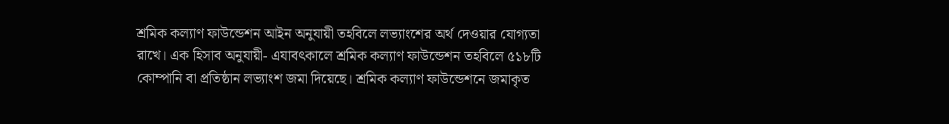শ্রমিক কল্যাণ ফাউন্ডেশন আইন অনুযায়ী তহবিলে লভ্যাংশের অর্থ দেওয়ার যোগ্যতা রাখে। এক হিসাব অনুযায়ী- এযাবৎকালে শ্রমিক কল্যাণ ফাউন্ডেশন তহবিলে ৫১৮টি কোম্পানি বা প্রতিষ্ঠান লভ্যাংশ জমা দিয়েছে। শ্রমিক কল্যাণ ফাউন্ডেশনে জমাকৃত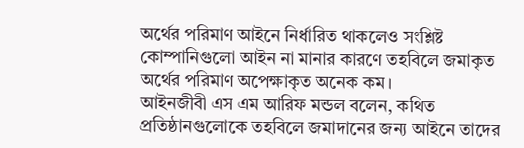অর্থের পরিমাণ আইনে নির্ধারিত থাকলেও সংশ্লিষ্ট কোম্পানিগুলো আইন না মানার কারণে তহবিলে জমাকৃত অর্থের পরিমাণ অপেক্ষাকৃত অনেক কম।
আইনজীবী এস এম আরিফ মন্ডল বলেন, কথিত প্রতিষ্ঠানগুলোকে তহবিলে জমাদানের জন্য আইনে তাদের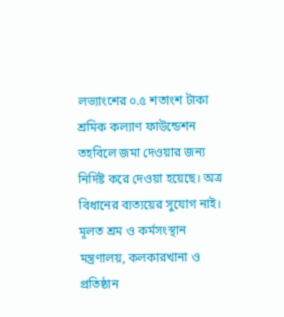লভ্যাংশের ০.৫ শতাংশ টাকা শ্রমিক কল্যাণ ফাউন্ডেশন তহবিলে জমা দেওয়ার জন্য নির্দিষ্ট করে দেওয়া হয়েছে। অত্র বিধানের ব্যত্যয়ের সুযোগ নাই। মূলত শ্রম ও কর্মসংস্থান মন্ত্রণালয়, কলকারখানা ও প্রতিষ্ঠান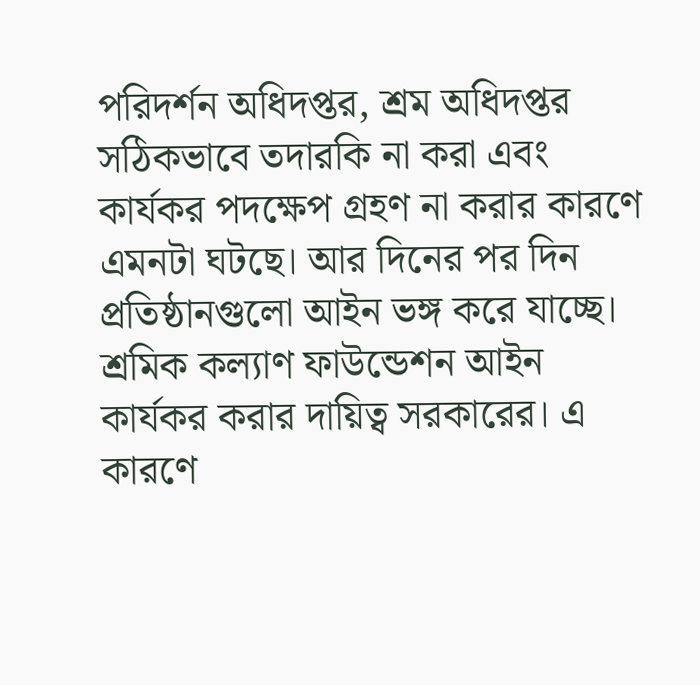পরিদর্শন অধিদপ্তর, শ্রম অধিদপ্তর সঠিকভাবে তদারকি না করা এবং কার্যকর পদক্ষেপ গ্রহণ না করার কারণে এমনটা ঘটছে। আর দিনের পর দিন প্রতিষ্ঠানগুলো আইন ভঙ্গ করে যাচ্ছে। শ্রমিক কল্যাণ ফাউন্ডেশন আইন কার্যকর করার দায়িত্ব সরকারের। এ কারণে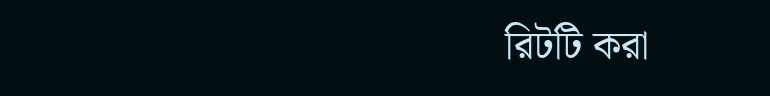রিটটি করা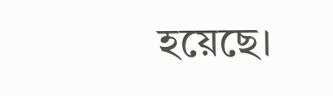হয়েছে।